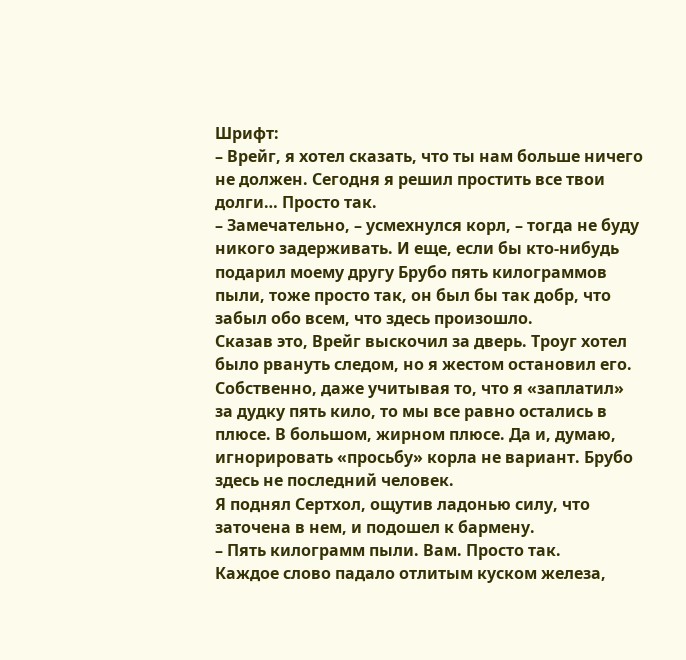Шрифт:
– Врейг, я хотел сказать, что ты нам больше ничего не должен. Сегодня я решил простить все твои долги… Просто так.
– Замечательно, – усмехнулся корл, – тогда не буду никого задерживать. И еще, если бы кто-нибудь подарил моему другу Брубо пять килограммов пыли, тоже просто так, он был бы так добр, что забыл обо всем, что здесь произошло.
Сказав это, Врейг выскочил за дверь. Троуг хотел было рвануть следом, но я жестом остановил его. Собственно, даже учитывая то, что я «заплатил» за дудку пять кило, то мы все равно остались в плюсе. В большом, жирном плюсе. Да и, думаю, игнорировать «просьбу» корла не вариант. Брубо здесь не последний человек.
Я поднял Сертхол, ощутив ладонью силу, что заточена в нем, и подошел к бармену.
– Пять килограмм пыли. Вам. Просто так.
Каждое слово падало отлитым куском железа,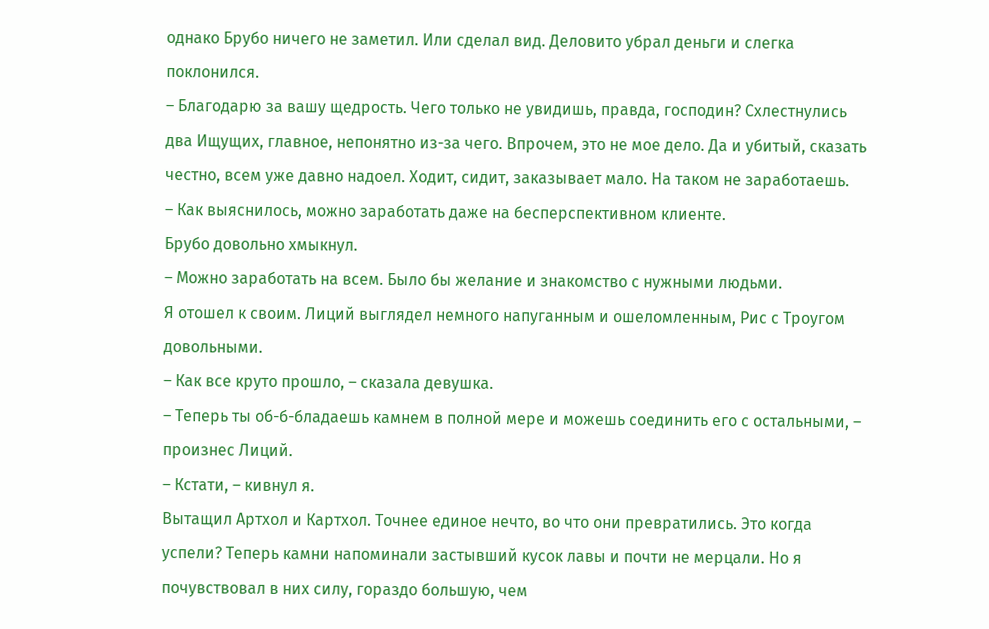однако Брубо ничего не заметил. Или сделал вид. Деловито убрал деньги и слегка поклонился.
– Благодарю за вашу щедрость. Чего только не увидишь, правда, господин? Схлестнулись два Ищущих, главное, непонятно из-за чего. Впрочем, это не мое дело. Да и убитый, сказать честно, всем уже давно надоел. Ходит, сидит, заказывает мало. На таком не заработаешь.
– Как выяснилось, можно заработать даже на бесперспективном клиенте.
Брубо довольно хмыкнул.
– Можно заработать на всем. Было бы желание и знакомство с нужными людьми.
Я отошел к своим. Лиций выглядел немного напуганным и ошеломленным, Рис с Троугом довольными.
– Как все круто прошло, – сказала девушка.
– Теперь ты об-б-бладаешь камнем в полной мере и можешь соединить его с остальными, – произнес Лиций.
– Кстати, – кивнул я.
Вытащил Артхол и Картхол. Точнее единое нечто, во что они превратились. Это когда успели? Теперь камни напоминали застывший кусок лавы и почти не мерцали. Но я почувствовал в них силу, гораздо большую, чем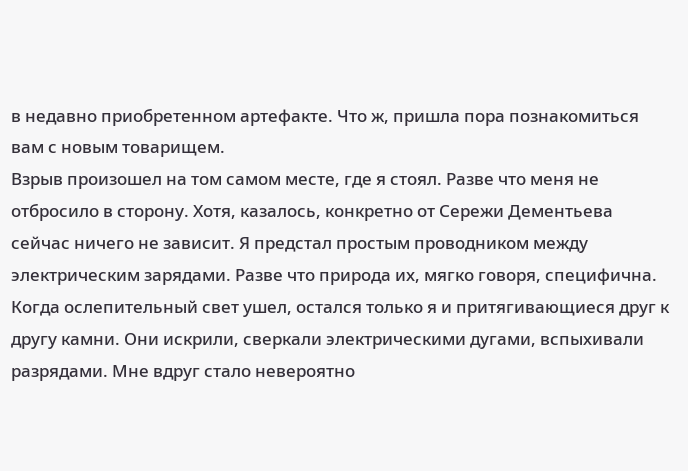в недавно приобретенном артефакте. Что ж, пришла пора познакомиться вам с новым товарищем.
Взрыв произошел на том самом месте, где я стоял. Разве что меня не отбросило в сторону. Хотя, казалось, конкретно от Сережи Дементьева сейчас ничего не зависит. Я предстал простым проводником между электрическим зарядами. Разве что природа их, мягко говоря, специфична.
Когда ослепительный свет ушел, остался только я и притягивающиеся друг к другу камни. Они искрили, сверкали электрическими дугами, вспыхивали разрядами. Мне вдруг стало невероятно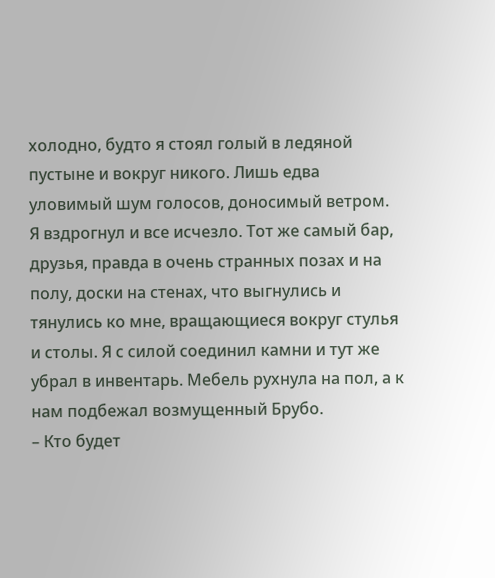холодно, будто я стоял голый в ледяной пустыне и вокруг никого. Лишь едва уловимый шум голосов, доносимый ветром.
Я вздрогнул и все исчезло. Тот же самый бар, друзья, правда в очень странных позах и на полу, доски на стенах, что выгнулись и тянулись ко мне, вращающиеся вокруг стулья и столы. Я с силой соединил камни и тут же убрал в инвентарь. Мебель рухнула на пол, а к нам подбежал возмущенный Брубо.
– Кто будет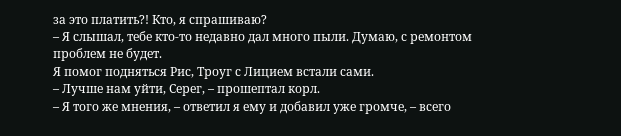за это платить?! Кто, я спрашиваю?
– Я слышал, тебе кто-то недавно дал много пыли. Думаю, с ремонтом проблем не будет.
Я помог подняться Рис, Троуг с Лицием встали сами.
– Лучше нам уйти, Серег, – прошептал корл.
– Я того же мнения, – ответил я ему и добавил уже громче, – всего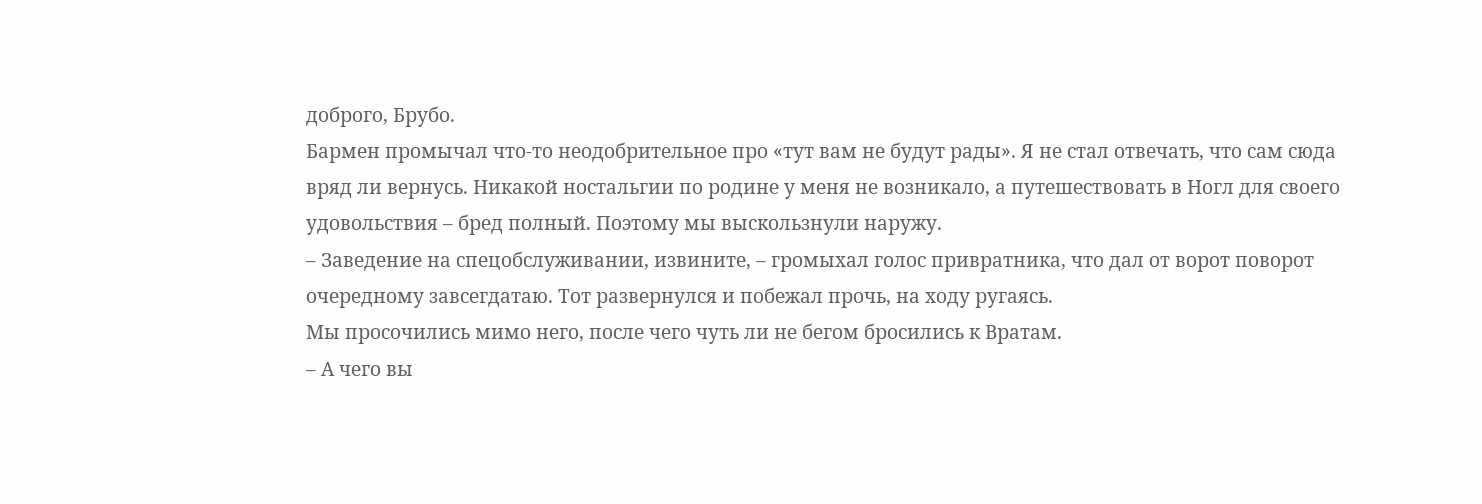доброго, Брубо.
Бармен промычал что-то неодобрительное про «тут вам не будут рады». Я не стал отвечать, что сам сюда вряд ли вернусь. Никакой ностальгии по родине у меня не возникало, а путешествовать в Ногл для своего удовольствия – бред полный. Поэтому мы выскользнули наружу.
– Заведение на спецобслуживании, извините, – громыхал голос привратника, что дал от ворот поворот очередному завсегдатаю. Тот развернулся и побежал прочь, на ходу ругаясь.
Мы просочились мимо него, после чего чуть ли не бегом бросились к Вратам.
– А чего вы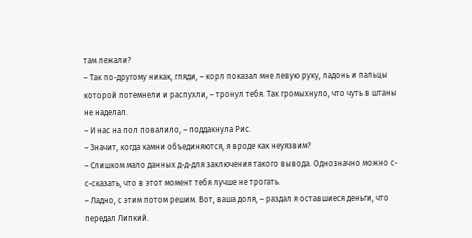там лежали?
– Так по-другому никак, гляди, – корл показал мне левую руку, ладонь и пальцы которой потемнели и распухли, – тронул тебя. Так громыхнуло, что чуть в штаны не наделал.
– И нас на пол повалило, – поддакнула Рис.
– Значит, когда камни объединяются, я вроде как неуязвим?
– Слишком мало данных д-д-для заключения такого вывода. Однозначно можно с-с-сказать, что в этот момент тебя лучше не трогать.
– Ладно, с этим потом решим. Вот, ваша доля, – раздал я оставшиеся деньги, что передал Липкий.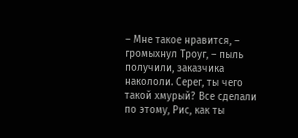– Мне такое нравится, – громыхнул Троуг, – пыль получили, заказчика накололи. Серег, ты чего такой хмурый? Все сделали по этому, Рис, как ты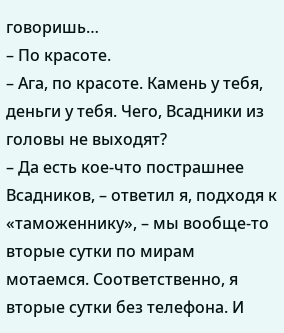говоришь…
– По красоте.
– Ага, по красоте. Камень у тебя, деньги у тебя. Чего, Всадники из головы не выходят?
– Да есть кое-что пострашнее Всадников, – ответил я, подходя к «таможеннику», – мы вообще-то вторые сутки по мирам мотаемся. Соответственно, я вторые сутки без телефона. И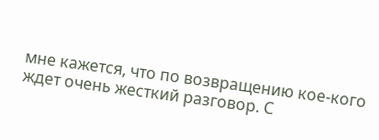мне кажется, что по возвращению кое-кого ждет очень жесткий разговор. С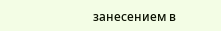занесением в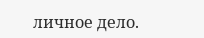личное дело.